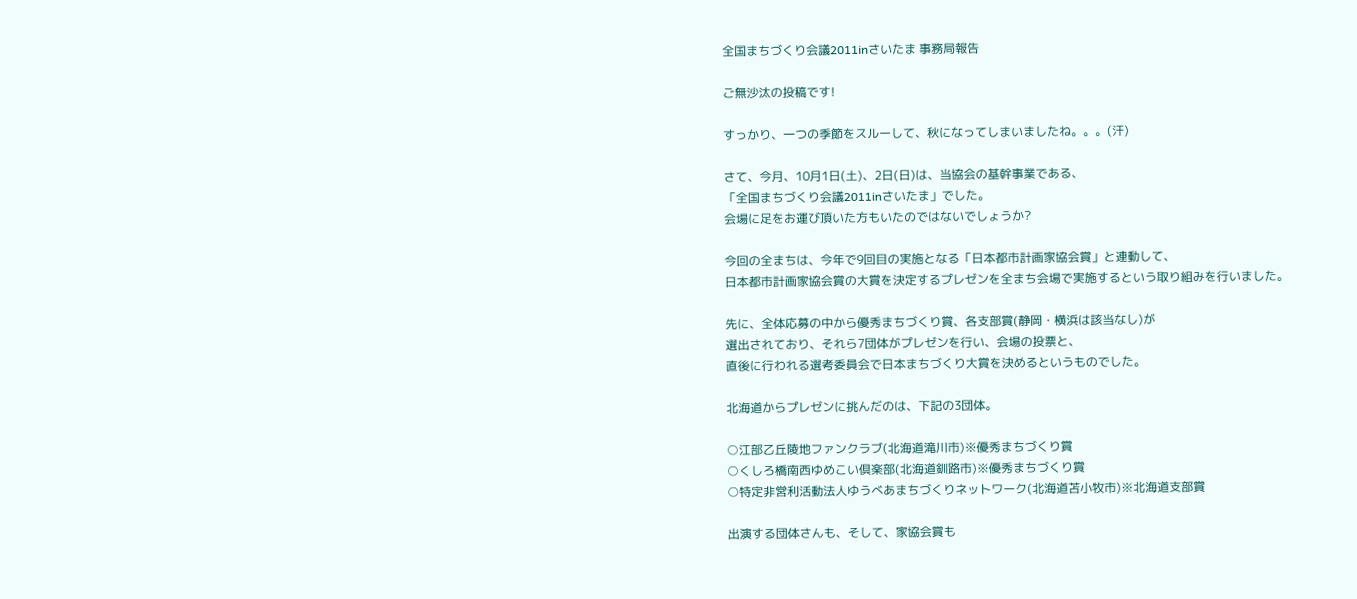全国まちづくり会議2011inさいたま 事務局報告

ご無沙汰の投稿です!

すっかり、一つの季節をスルーして、秋になってしまいましたね。。。(汗)

さて、今月、10月1日(土)、2日(日)は、当協会の基幹事業である、
「全国まちづくり会議2011inさいたま」でした。
会場に足をお運び頂いた方もいたのではないでしょうか?

今回の全まちは、今年で9回目の実施となる「日本都市計画家協会賞」と連動して、
日本都市計画家協会賞の大賞を決定するプレゼンを全まち会場で実施するという取り組みを行いました。

先に、全体応募の中から優秀まちづくり賞、各支部賞(静岡・横浜は該当なし)が
選出されており、それら7団体がプレゼンを行い、会場の投票と、
直後に行われる選考委員会で日本まちづくり大賞を決めるというものでした。

北海道からプレゼンに挑んだのは、下記の3団体。

○江部乙丘陵地ファンクラブ(北海道滝川市)※優秀まちづくり賞
○くしろ橋南西ゆめこい倶楽部(北海道釧路市)※優秀まちづくり賞
○特定非営利活動法人ゆうべあまちづくりネットワーク(北海道苫小牧市)※北海道支部賞

出演する団体さんも、そして、家協会賞も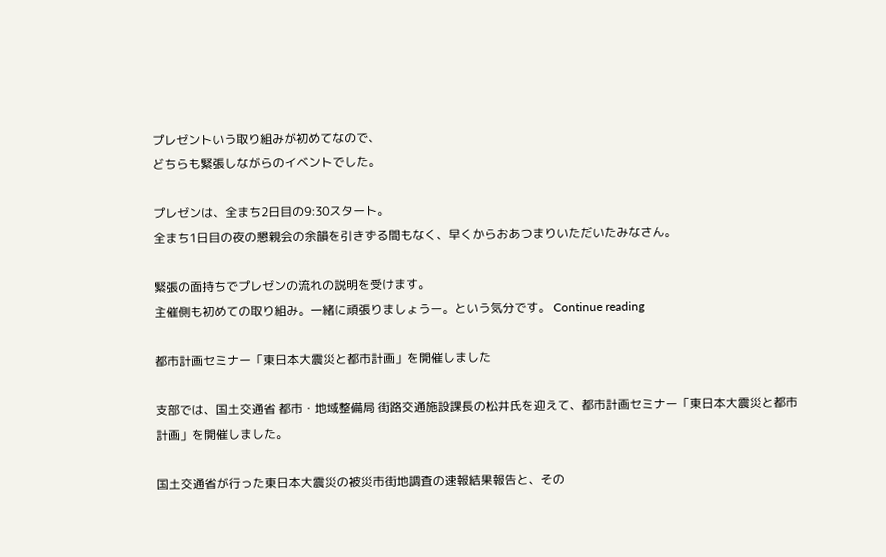プレゼントいう取り組みが初めてなので、
どちらも緊張しながらのイベントでした。

プレゼンは、全まち2日目の9:30スタート。
全まち1日目の夜の懇親会の余韻を引きずる間もなく、早くからおあつまりいただいたみなさん。

緊張の面持ちでプレゼンの流れの説明を受けます。
主催側も初めての取り組み。一緒に頑張りましょうー。という気分です。 Continue reading

都市計画セミナー「東日本大震災と都市計画」を開催しました

支部では、国土交通省 都市・地域整備局 街路交通施設課長の松井氏を迎えて、都市計画セミナー「東日本大震災と都市計画」を開催しました。

国土交通省が行った東日本大震災の被災市街地調査の速報結果報告と、その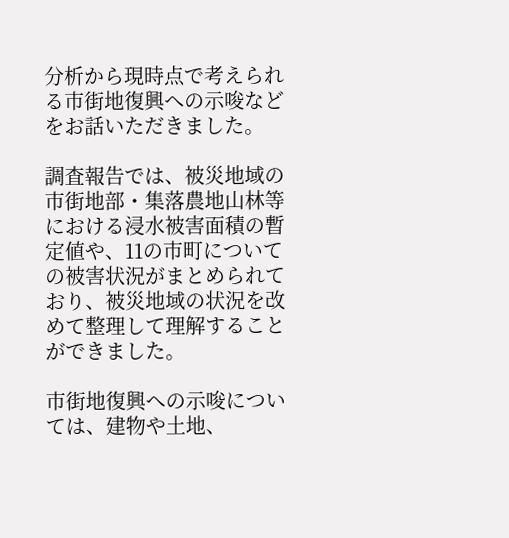分析から現時点で考えられる市街地復興への示唆などをお話いただきました。

調査報告では、被災地域の市街地部・集落農地山林等における浸水被害面積の暫定値や、11の市町についての被害状況がまとめられており、被災地域の状況を改めて整理して理解することができました。

市街地復興への示唆については、建物や土地、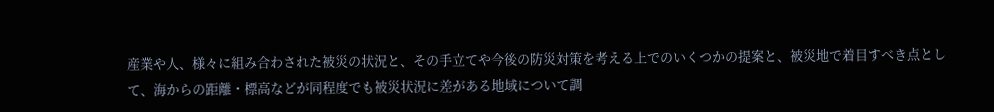産業や人、様々に組み合わされた被災の状況と、その手立てや今後の防災対策を考える上でのいくつかの提案と、被災地で着目すべき点として、海からの距離・標高などが同程度でも被災状況に差がある地域について調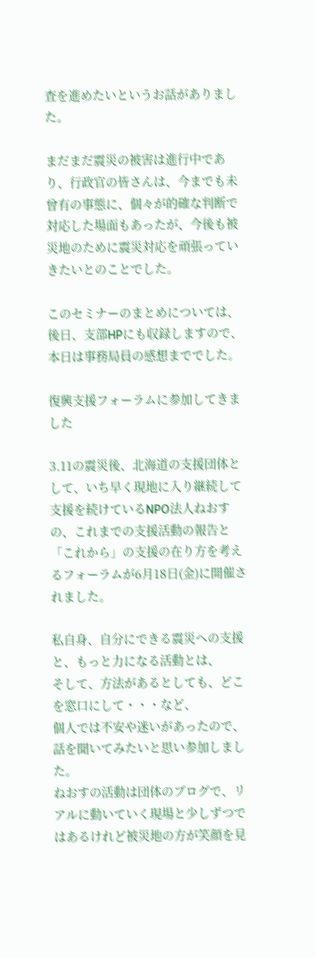査を進めたいというお話がありました。

まだまだ震災の被害は進行中であり、行政官の皆さんは、今までも未曾有の事態に、個々が的確な判断で対応した場面もあったが、今後も被災地のために震災対応を頑張っていきたいとのことでした。

このセミナーのまとめについては、後日、支部HPにも収録しますので、本日は事務局員の感想まででした。

復興支援フォーラムに参加してきました

3.11の震災後、北海道の支援団体として、いち早く現地に入り継続して支援を続けているNPO法人ねおすの、これまでの支援活動の報告と「これから」の支援の在り方を考えるフォーラムが6月18日(金)に開催されました。

私自身、自分にできる震災への支援と、もっと力になる活動とは、
そして、方法があるとしても、どこを窓口にして・・・など、
個人では不安や迷いがあったので、話を聞いてみたいと思い参加しました。
ねおすの活動は団体のブログで、リアルに動いていく現場と少しずつではあるけれど被災地の方が笑顔を見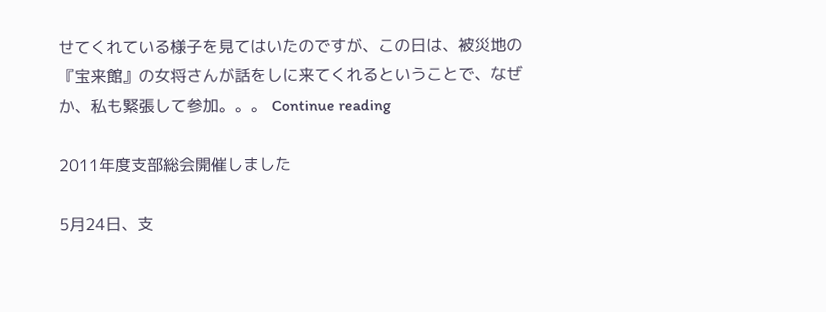せてくれている様子を見てはいたのですが、この日は、被災地の『宝来館』の女将さんが話をしに来てくれるということで、なぜか、私も緊張して参加。。。 Continue reading

2011年度支部総会開催しました

5月24日、支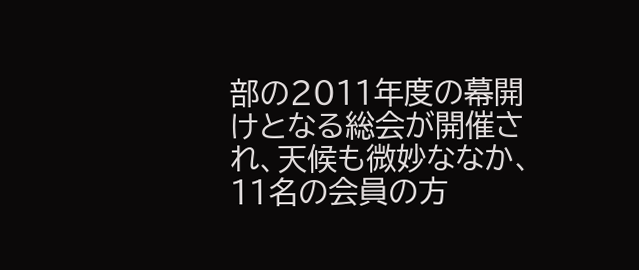部の2011年度の幕開けとなる総会が開催され、天候も微妙ななか、11名の会員の方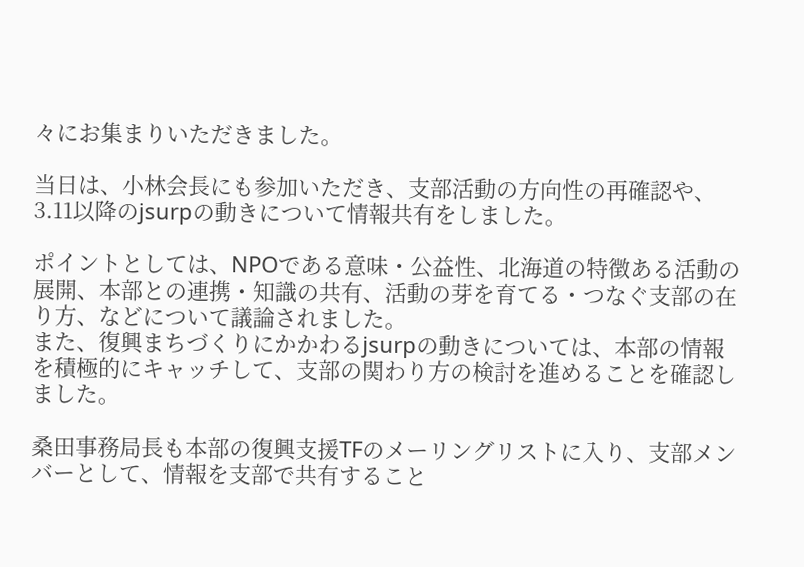々にお集まりいただきました。

当日は、小林会長にも参加いただき、支部活動の方向性の再確認や、3.11以降のjsurpの動きについて情報共有をしました。

ポイントとしては、NPOである意味・公益性、北海道の特徴ある活動の展開、本部との連携・知識の共有、活動の芽を育てる・つなぐ支部の在り方、などについて議論されました。
また、復興まちづくりにかかわるjsurpの動きについては、本部の情報を積極的にキャッチして、支部の関わり方の検討を進めることを確認しました。

桑田事務局長も本部の復興支援TFのメーリングリストに入り、支部メンバーとして、情報を支部で共有すること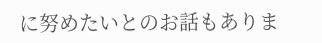に努めたいとのお話もありま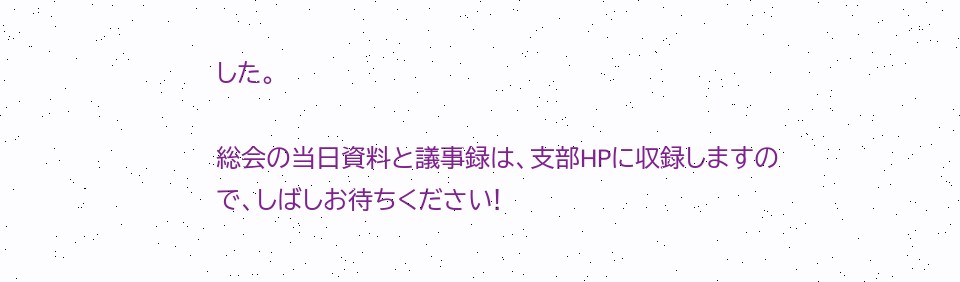した。

総会の当日資料と議事録は、支部HPに収録しますので、しばしお待ちください!